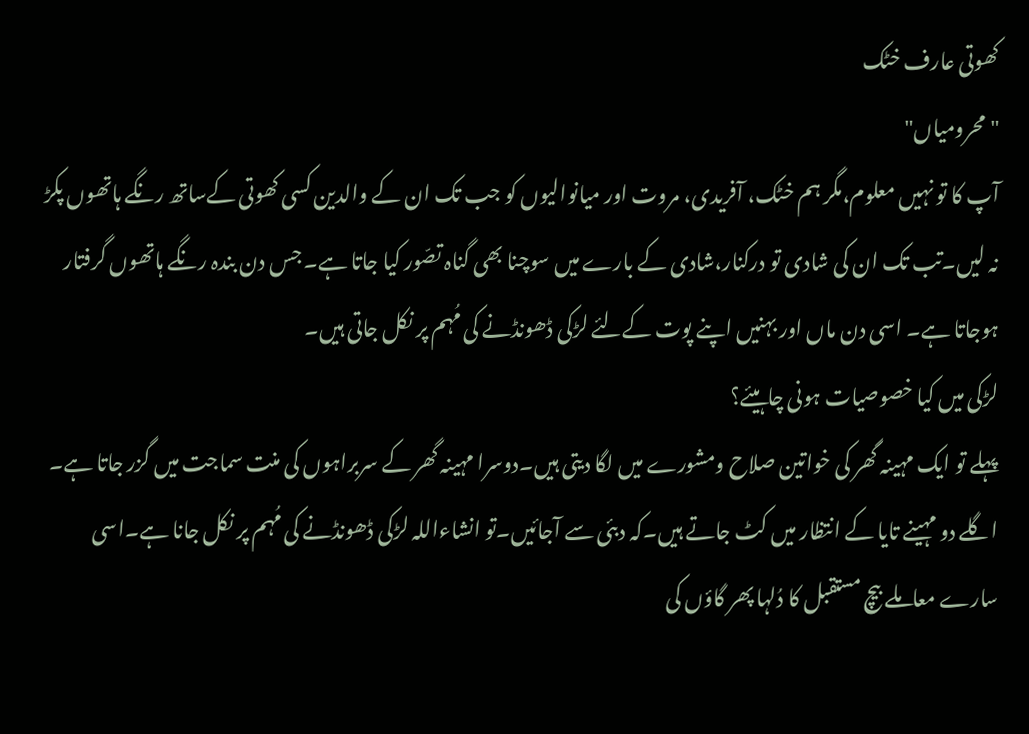کھوتی عارف خٹک
"محرومیاں"
آپ کا تو نہیں معلوم،مگر ہم خٹک، آفریدی، مروت اور میانوالیوں کو جب تک ان کے والدین کسی کھوتی کےساتھ رنگے ہاتھوں پکڑ نہ لیں۔تب تک ان کی شادی تو درکنار،شادی کے بارے میں سوچنا بھی گناہ تصّور کیا جاتا ہے۔ جس دن بندہ رنگے ہاتھوں گرفتار ہوجاتا ہے۔ اسی دن ماں اور بہنیں اپنے پوت کےلئے لڑکی ڈھونڈنے کی مُہم پر نکل جاتی ہیں۔
لڑکی میں کیا خصوصیات ہونی چاہیئے؟
پہلے تو ایک مہینہ گھر کی خواتین صلاح ومشورے میں لگا دیتی ہیں۔دوسرا مہینہ گھر کے سربراہوں کی منت سماجت میں گزر جاتا ہے۔ اگلے دو مہینے تایا کے انتظار میں کٹ جاتے ہیں۔کہ دبئی سے آجائیں۔تو انشاءاللہ لڑکی ڈھونڈنے کی مُہم پر نکل جانا ہے۔اسی سارے معاملے بیچ مستقبل کا دُلہا پھر گاؤں کی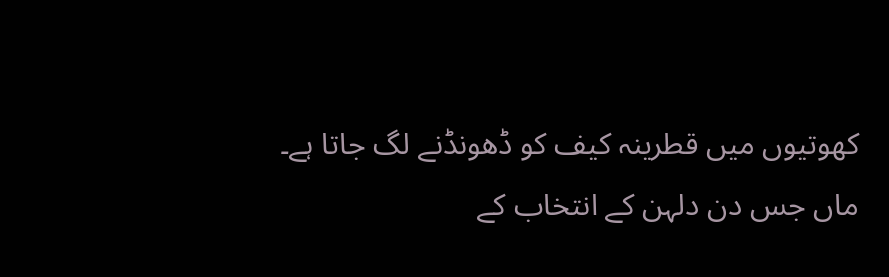کھوتیوں میں قطرینہ کیف کو ڈھونڈنے لگ جاتا ہے۔
ماں جس دن دلہن کے انتخاب کے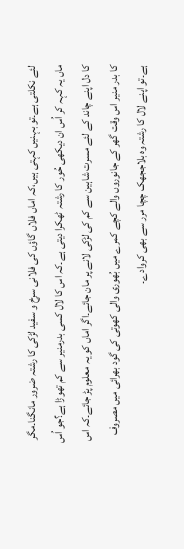لئے نکلتی ہے۔تو بہنیں کہتی ہیں،کہ اماں فلاں گاؤں کی فلانی سرخ و سفید لڑکی کا رشتہ ضرور مانگنا۔مگر ماں یہ کہہ کر اُس ان دیکھی حُور کا رشتہ ٹھکرا دیتی ہے۔کہ اس کا لال کسی بدرمنیر سے کم تھوڑا ہے؟جو اُس کا دل اپنے چاند کے لئے مسرت شاہین سے کم کی لڑکی لانے پر مان جائے۔اگر اماں کو یہ معلوم پڑ جائے۔کہ اس کا بدر منیر اس وقت گھر کے جانوروں والے کچے کمرے میں بُھوری والی کھوتی کی گود بھرائی میں مصروف ہے۔تو اپنے لال کا رشتہ وہ بلاججھک چچا مرر سے بھی کروادے۔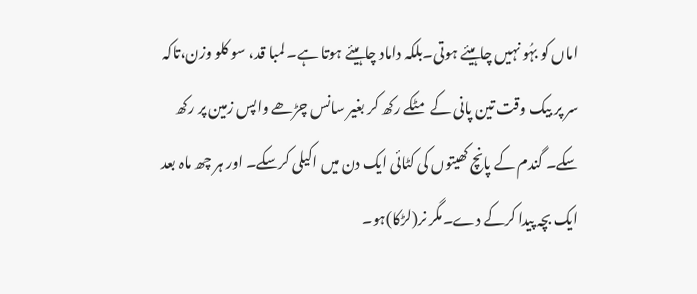اماں کو بہُو نہیں چاہیئے ہوتی۔بلکہ داماد چاہیئے ہوتا ہے۔ لمبا قد، سو کلو وزن،تاکہ سر پر بیک وقت تین پانی کے مٹکے رکھ کر بغیر سانس چڑھے واپس زمین پر رکھ سکے۔ گندم کے پانچ کھیتوں کی کٹائی ایک دن میں اکیلی کرسکے۔ اور ہر چھ ماہ بعد ایک بچہ پیدا کرکے دے۔مگر نر(لڑکا)ہو۔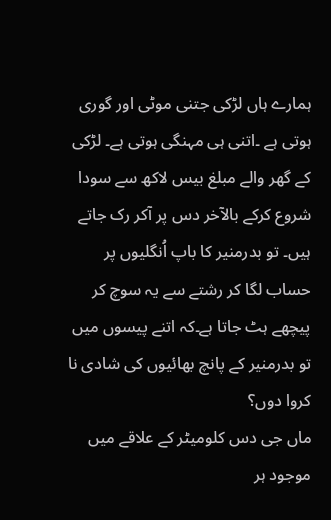ہمارے ہاں لڑکی جتنی موٹی اور گوری ہوتی ہے ۔اتنی ہی مہنگی ہوتی ہے۔ لڑکی کے گھر والے مبلغ بیس لاکھ سے سودا شروع کرکے بالآخر دس پر آکر رک جاتے ہیں۔ تو بدرمنیر کا باپ اُنگلیوں پر حساب لگا کر رشتے سے یہ سوچ کر پیچھے ہٹ جاتا ہے۔کہ اتنے پیسوں میں تو بدرمنیر کے پانچ بھائیوں کی شادی نا کروا دوں؟
ماں جی دس کلومیٹر کے علاقے میں موجود ہر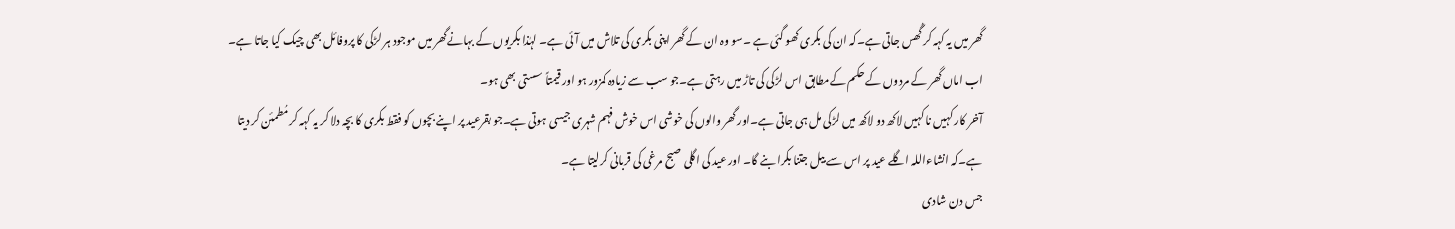گھر میں یہ کہہ کر گُھس جاتی ہے۔کہ ان کی بکری کھو گئی ہے ۔سو وہ ان کے گھر اپنی بکری کی تلاش میں آئی ہے۔ لہٰذا بکریوں کے بہانےگھر میں موجود ہر لڑکی کا پروفائل بھی چیک کیا جاتا ہے۔ اب اماں گھر کے مردوں کے حکم کےمطابق اس لڑکی کی تاڑ میں رہتی ہے۔جو سب سے زیادہ کمزور ہو اور قیمتاً سستی بھی ہو۔
آخر کار کہیں نا کہیں لاکھ دو لاکھ میں لڑکی مل ہی جاتی ہے۔اور گھر والوں کی خوشی اس خوش فہم شہری جیسی ہوتی ہے۔جو بقرعید پر اپنے بچوں کو فقط بکری کا بچہ دلا کر یہ کہہ کر مُطمئن کر دیتا ہے۔کہ انشاءاللہ اگلے عید پر اس سے بیل جتنا بکرا بنے گا۔ اور عید کی اگلی صبح مرغی کی قربانی کرلیتا ہے۔
جس دن شادی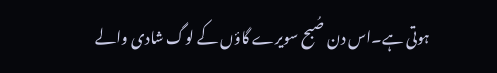ہوتی ہے۔اس دن صُبح سویرے گاؤں کے لوگ شادی والے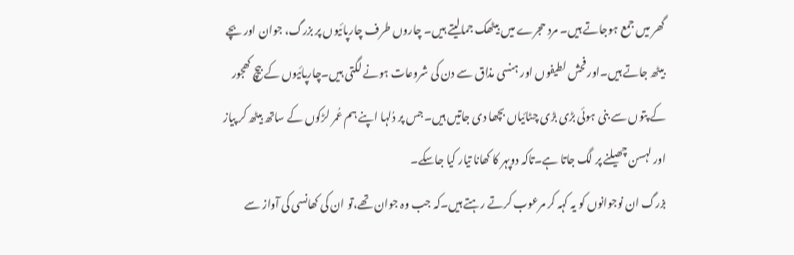گھر میں جمع ہوجاتے ہیں۔ مرد حجرے میں بیٹھک جمالیتے ہیں۔ چاروں طرف چارپائیوں پر بزرگ، جوان اور بچے بیٹھ جاتے ہیں۔اور فحش لطیفوں اور ہنسی مذاق سے دن کی شروعات ہونے لگتی ہیں۔چارپائیوں کے بیچ کھجور کے پتوں سے بنی ہوئی بڑی بڑی چٹائیاں بچھا دی جاتیں ہیں۔جس پر دُلہا اپنے ہم عُمر لڑکوں کے ساتھ بیٹھ کر پیاز اور لہسن چھیلنے پر لگ جاتا ہے۔تاکہ دوپہر کا کھانا تیار کیا جاسکے۔
بزرگ ان نوجوانوں کو یہ کہہ کر مرعوب کرتے رہتے ہیں۔کہ جب وہ جوان تھے،تو ان کی کھانسی کی آواز سے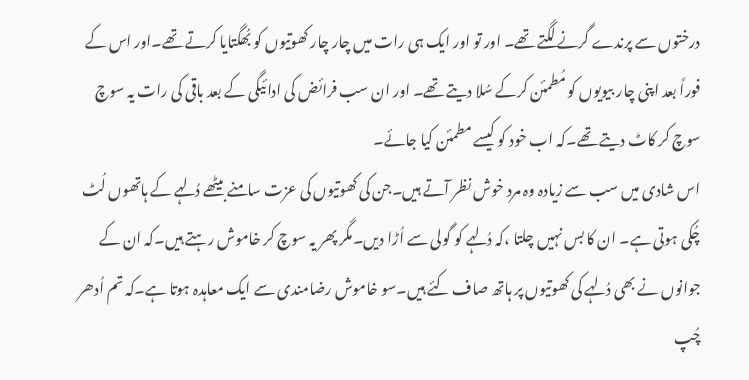درختوں سے پرندے گرنے لگتے تھے۔ اور تو اور ایک ہی رات میں چار چار کھوتیوں کو بُھگتایا کرتے تھے۔اور اس کے فوراً بعد اپنی چار بیویوں کو مُطمئن کرکے سُلا دیتے تھے۔ اور ان سب فرائض کی ادائیگی کے بعد باقی کی رات یہ سوچ سوچ کر کاٹ دیتے تھے۔کہ اب خود کو کیسے مطمئن کیا جائے۔
اس شادی میں سب سے زیادہ وہ مرد خوش نظر آتے ہیں۔جن کی کھوتیوں کی عزت سامنے بیٹھے دُلہے کے ہاتھوں لُٹ چُکی ہوتی ہے۔ ان کا بس نہیں چلتا ،کہ دُلہے کو گولی سے اُڑا دیں۔مگر پھر یہ سوچ کر خاموش رہتے ہیں۔کہ ان کے جوانوں نے بھی دُلہے کی کھوتیوں پر ہاتھ صاف کئے ہیں۔سو خاموش رضامندی سے ایک معاہدہ ہوتا ہے۔کہ تم اُدھر چُپ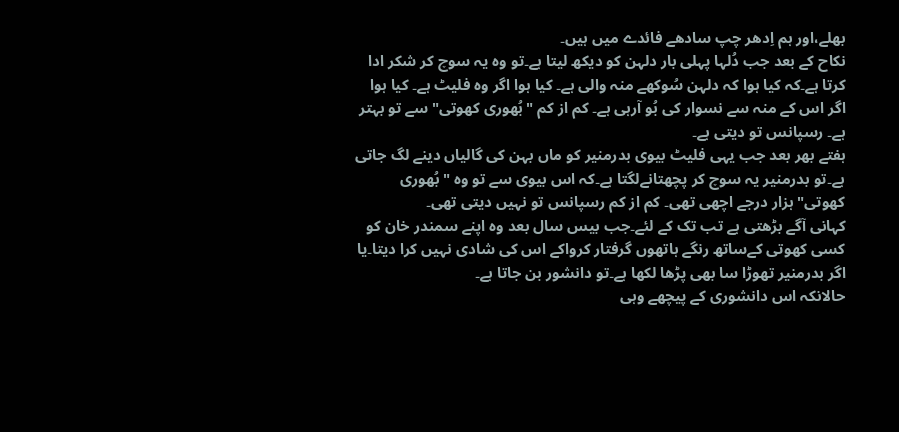بھلے،اور ہم اِدھر چپ سادھے فائدے میں ہیں۔
نکاح کے بعد جب دُلہا پہلی بار دلہن کو دیکھ لیتا ہے۔تو وہ یہ سوچ کر شکر ادا کرتا ہے۔کہ کیا ہوا کہ دلہن سُوکھے منہ والی ہے۔ کیا ہوا اگر وہ فلیٹ ہے۔ کیا ہوا اگر اس کے منہ سے نسوار کی بُو آرہی ہے۔ کم از کم "بُھوری کھوتی" سے تو بہتر ہے۔ رسپانس تو دیتی ہے۔
ہفتے بھر بعد جب یہی فلیٹ بیوی بدرمنیر کو ماں بہن کی گالیاں دینے لگ جاتی ہے۔تو بدرمنیر یہ سوچ کر پچھتانےلگتا ہے۔کہ اس بیوی سے تو وہ "بُھوری کھوتی" ہزار درجے اچھی تھی۔ کم از کم رسپانس تو نہیں دیتی تھی۔
کہانی آگے بڑھتی ہے تب تک کے لئے۔جب بیس سال بعد وہ اپنے سمندر خان کو کسی کھوتی کےساتھ رنگے ہاتھوں گرفتار کرواکے اس کی شادی نہیں کرا دیتا۔یا اگر بدرمنیر تھوڑا سا بھی پڑھا لکھا ہے۔تو دانشور بن جاتا ہے۔
حالانکہ اس دانشوری کے پیچھے وہی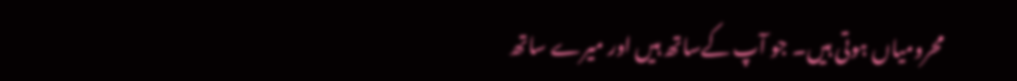محرومیاں ہوتی ہیں۔ جو آپ کےساتھ ہیں اور میرے ساتھ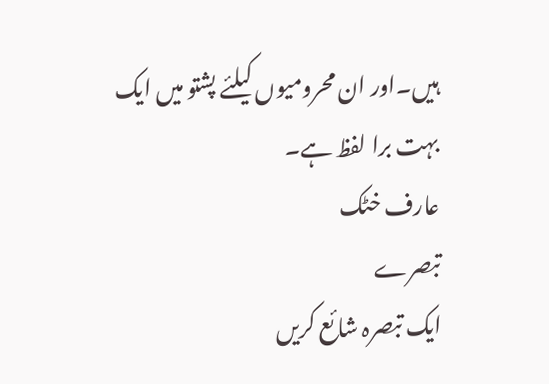ہیں۔اور ان محرومیوں کیلئے پشتو میں ایک بہت برا لفظ ہے۔
عارف خٹک
تبصرے
ایک تبصرہ شائع کریں